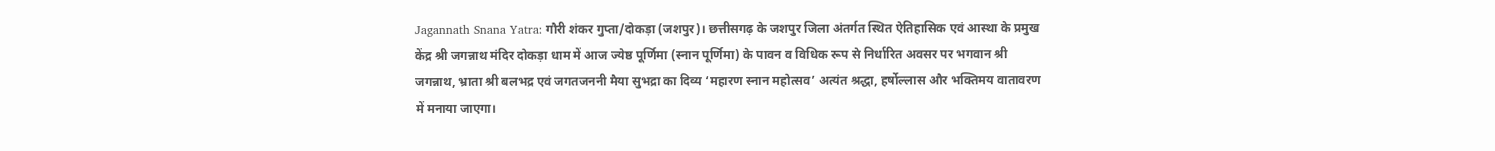Jagannath Snana Yatra: गौरी शंकर गुप्ता/दोकड़ा (जशपुर)। छत्तीसगढ़ के जशपुर जिला अंतर्गत स्थित ऐतिहासिक एवं आस्था के प्रमुख केंद्र श्री जगन्नाथ मंदिर दोकड़ा धाम में आज ज्येष्ठ पूर्णिमा (स्नान पूर्णिमा) के पावन व विधिक रूप से निर्धारित अवसर पर भगवान श्री जगन्नाथ, भ्राता श्री बलभद्र एवं जगतजननी मैया सुभद्रा का दिव्य ‘महारण स्नान महोत्सव’ अत्यंत श्रद्धा, हर्षोल्लास और भक्तिमय वातावरण में मनाया जाएगा।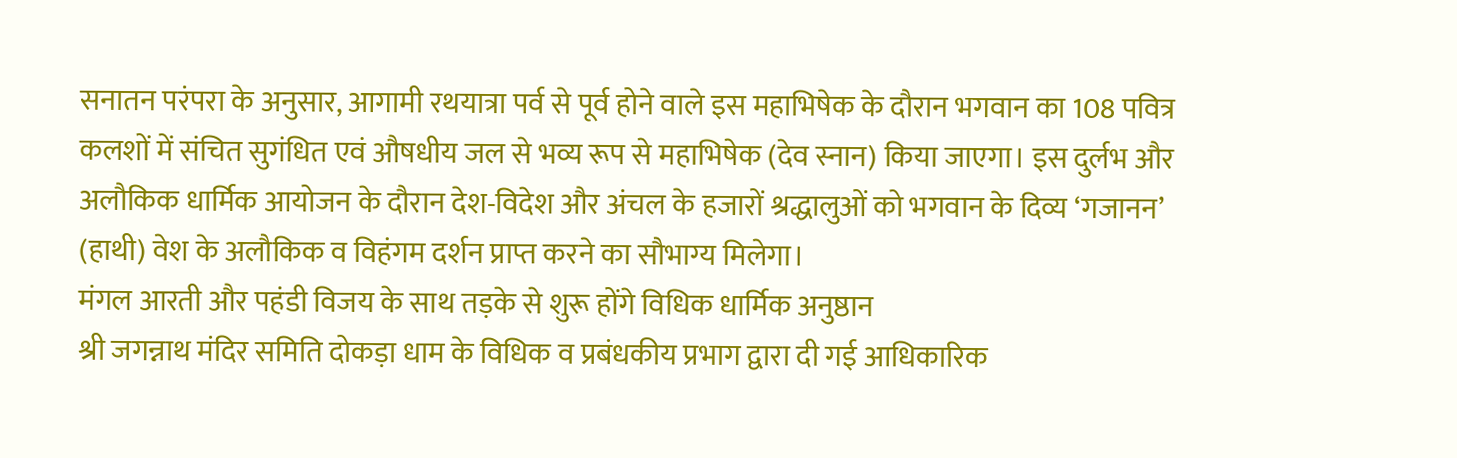सनातन परंपरा के अनुसार, आगामी रथयात्रा पर्व से पूर्व होने वाले इस महाभिषेक के दौरान भगवान का 108 पवित्र कलशों में संचित सुगंधित एवं औषधीय जल से भव्य रूप से महाभिषेक (देव स्नान) किया जाएगा। इस दुर्लभ और अलौकिक धार्मिक आयोजन के दौरान देश-विदेश और अंचल के हजारों श्रद्धालुओं को भगवान के दिव्य ‘गजानन’ (हाथी) वेश के अलौकिक व विहंगम दर्शन प्राप्त करने का सौभाग्य मिलेगा।
मंगल आरती और पहंडी विजय के साथ तड़के से शुरू होंगे विधिक धार्मिक अनुष्ठान
श्री जगन्नाथ मंदिर समिति दोकड़ा धाम के विधिक व प्रबंधकीय प्रभाग द्वारा दी गई आधिकारिक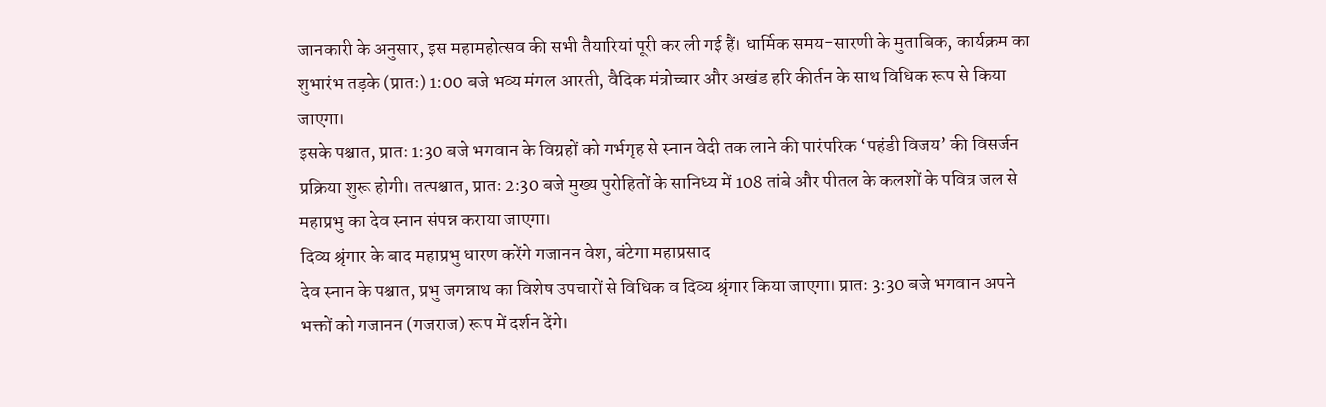जानकारी के अनुसार, इस महामहोत्सव की सभी तैयारियां पूरी कर ली गई हैं। धार्मिक समय-सारणी के मुताबिक, कार्यक्रम का शुभारंभ तड़के (प्रातः) 1:00 बजे भव्य मंगल आरती, वैदिक मंत्रोच्चार और अखंड हरि कीर्तन के साथ विधिक रूप से किया जाएगा।
इसके पश्चात, प्रातः 1:30 बजे भगवान के विग्रहों को गर्भगृह से स्नान वेदी तक लाने की पारंपरिक ‘पहंडी विजय’ की विसर्जन प्रक्रिया शुरू होगी। तत्पश्चात, प्रातः 2:30 बजे मुख्य पुरोहितों के सानिध्य में 108 तांबे और पीतल के कलशों के पवित्र जल से महाप्रभु का देव स्नान संपन्न कराया जाएगा।
दिव्य श्रृंगार के बाद महाप्रभु धारण करेंगे गजानन वेश, बंटेगा महाप्रसाद
देव स्नान के पश्चात, प्रभु जगन्नाथ का विशेष उपचारों से विधिक व दिव्य श्रृंगार किया जाएगा। प्रातः 3:30 बजे भगवान अपने भक्तों को गजानन (गजराज) रूप में दर्शन देंगे।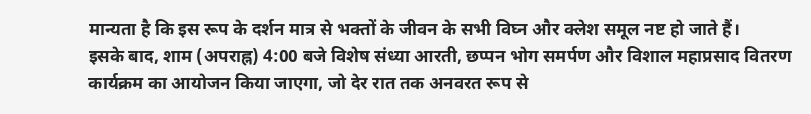मान्यता है कि इस रूप के दर्शन मात्र से भक्तों के जीवन के सभी विघ्न और क्लेश समूल नष्ट हो जाते हैं।
इसके बाद, शाम (अपराह्न) 4:00 बजे विशेष संध्या आरती, छप्पन भोग समर्पण और विशाल महाप्रसाद वितरण कार्यक्रम का आयोजन किया जाएगा, जो देर रात तक अनवरत रूप से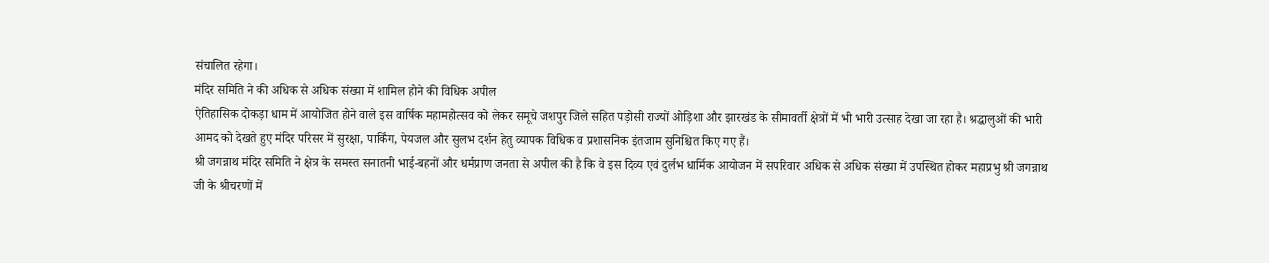संचालित रहेगा।
मंदिर समिति ने की अधिक से अधिक संख्या में शामिल होने की विधिक अपील
ऐतिहासिक दोकड़ा धाम में आयोजित होने वाले इस वार्षिक महामहोत्सव को लेकर समूचे जशपुर जिले सहित पड़ोसी राज्यों ओड़िशा और झारखंड के सीमावर्ती क्षेत्रों में भी भारी उत्साह देखा जा रहा है। श्रद्धालुओं की भारी आमद को देखते हुए मंदिर परिसर में सुरक्षा, पार्किंग, पेयजल और सुलभ दर्शन हेतु व्यापक विधिक व प्रशासनिक इंतजाम सुनिश्चित किए गए हैं।
श्री जगन्नाथ मंदिर समिति ने क्षेत्र के समस्त सनातनी भाई-बहनों और धर्मप्राण जनता से अपील की है कि वे इस दिव्य एवं दुर्लभ धार्मिक आयोजन में सपरिवार अधिक से अधिक संख्या में उपस्थित होकर महाप्रभु श्री जगन्नाथ जी के श्रीचरणों में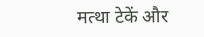मत्था टेकें और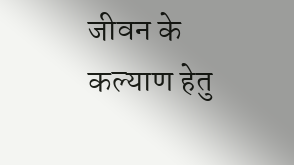जीवन के कल्याण हेतु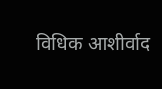विधिक आशीर्वाद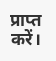प्राप्त करें।